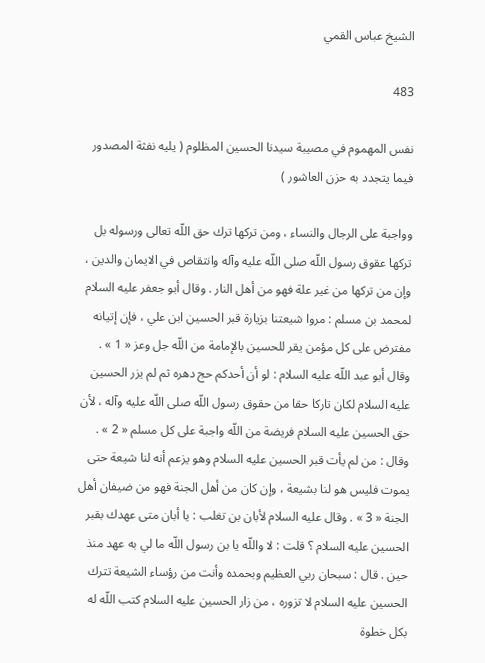الشيخ عباس القمي

483

نفس المهموم في مصيبة سيدنا الحسين المظلوم ( يليه نفثة المصدور فيما يتجدد به حزن العاشور )

وواجبة على الرجال والنساء ، ومن تركها ترك حق اللّه تعالى ورسوله بل تركها عقوق رسول اللّه صلى اللّه عليه وآله وانتقاص في الايمان والدين ، وإن من تركها من غير علة فهو من أهل النار . وقال أبو جعفر عليه السلام لمحمد بن مسلم : مروا شيعتنا بزيارة قبر الحسين ابن علي ، فإن إتيانه مفترض على كل مؤمن يقر للحسين بالإمامة من اللّه جل وعز « 1 » . وقال أبو عبد اللّه عليه السلام : لو أن أحدكم حج دهره ثم لم يزر الحسين عليه السلام لكان تاركا حقا من حقوق رسول اللّه صلى اللّه عليه وآله ، لأن حق الحسين عليه السلام فريضة من اللّه واجبة على كل مسلم « 2 » . وقال : من لم يأت قبر الحسين عليه السلام وهو يزعم أنه لنا شيعة حتى يموت فليس هو لنا بشيعة ، وإن كان من أهل الجنة فهو من ضيفان أهل الجنة « 3 » . وقال عليه السلام لأبان بن تغلب : يا أبان متى عهدك بقبر الحسين عليه السلام ؟ قلت : لا واللّه يا بن رسول اللّه ما لي به عهد منذ حين . قال : سبحان ربي العظيم وبحمده وأنت من رؤساء الشيعة تترك الحسين عليه السلام لا تزوره ، من زار الحسين عليه السلام كتب اللّه له بكل خطوة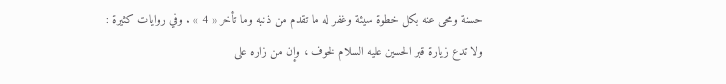حسنة ومحى عنه بكل خطوة سيئة وغفر له ما تقدم من ذنبه وما تأخر « 4 » . وفي روايات كثيرة : ولا تدع زيارة قبر الحسين عليه السلام لخوف ، وإن من زاره على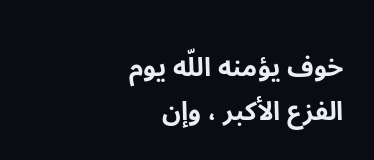خوف يؤمنه اللّه يوم الفزع الأكبر ، وإن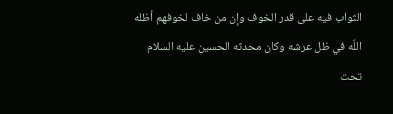الثواب فيه على قدر الخوف وإن من خاف لخوفهم أظله اللّه في ظل عرشه وكان محدثه الحسين عليه السلام تحت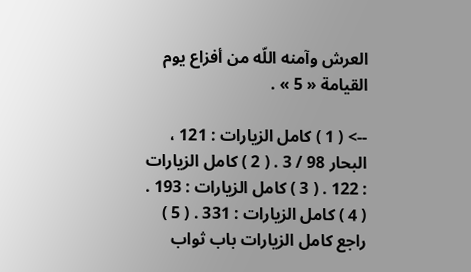العرش وآمنه اللّه من أفزاع يوم القيامة « 5 » .

--> ( 1 ) كامل الزيارات : 121 ، البحار 98 / 3 . ( 2 ) كامل الزيارات : 122 . ( 3 ) كامل الزيارات : 193 . ( 4 ) كامل الزيارات : 331 . ( 5 ) راجع كامل الزيارات باب ثواب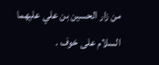من زار الحسين بن علي عليهما السلام على خوف .